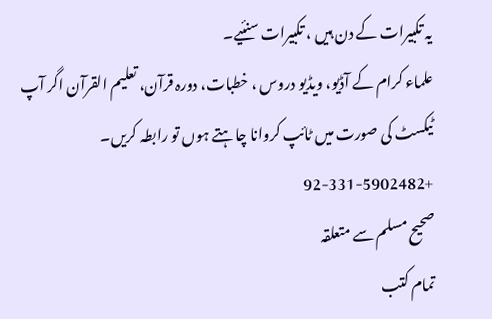یہ تکبیرات کے دن ہیں ، تکبیرات سنئیے۔
علماء کرام کے آڈیو، ویڈیو دروس ، خطبات، دورہ قرآن، تعلیم القرآن اگر آپ ٹیکسٹ کی صورت میں ٹائپ کروانا چاہتے ہوں تو رابطہ کریں۔
+92-331-5902482
صحيح مسلم سے متعلقہ
تمام کتب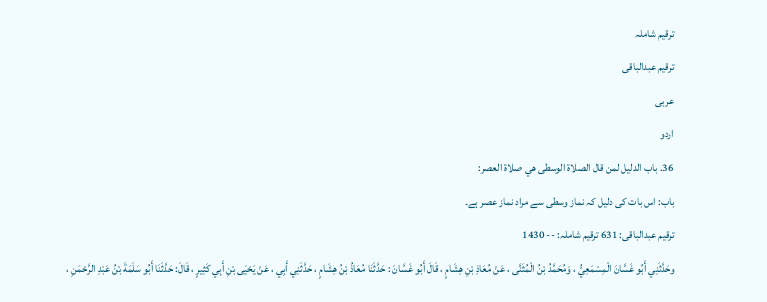ترقیم شاملہ
ترقيم عبدالباقی
عربی
اردو
36. باب الدليل لمن قال الصلاة الوسطى هي صلاة العصر:
باب: اس بات کی دلیل کہ نماز وسطی سے مراد نماز عصر ہے۔
ترقیم عبدالباقی: 631 ترقیم شاملہ: -- 1430
وحَدَّثَنِي أَبُو غَسَّانَ الْمِسْمَعِيُّ ، وَمُحَمَّدُ بْنُ الْمُثَنَّى ، عَنْ مُعَاذِ بْنِ هِشَامٍ ، قَالَ أَبُو غَسَّانَ : حَدَّثَنَا مُعَاذُ بْنُ هِشَامٍ ، حَدَّثَنِي أَبِي ، عَنْ يَحْيَى بْنِ أَبِي كَثِيرٍ ، قَالَ: حَدَّثَنَا أَبُو سَلَمَةَ بْنُ عَبْدِ الرَّحْمَنِ ،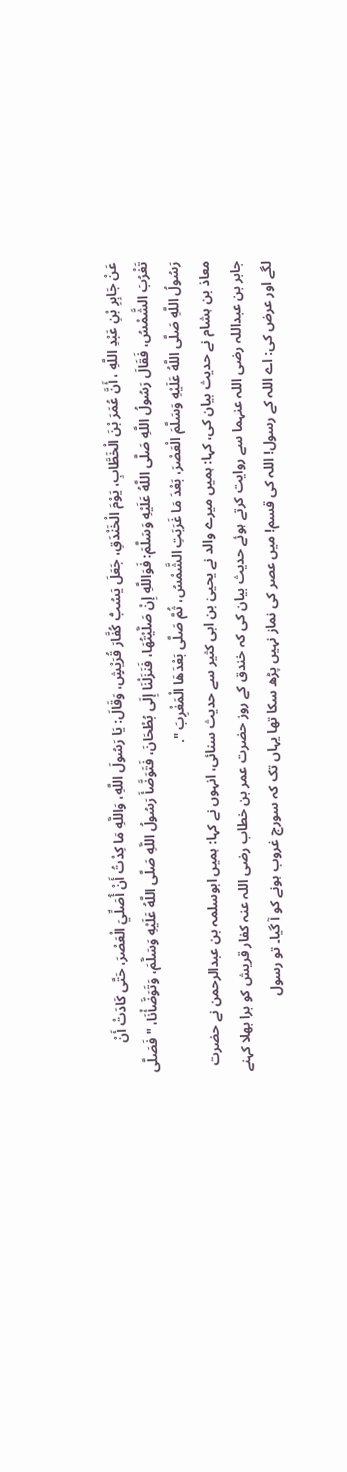عَنْ جَابِرِ بْنِ عَبْدِ اللَّهِ ، أَنَّ عُمَرَ بْنَ الْخَطَّابِ، يَوْمَ الْخَنْدَقِ، جَعَلَ يَسُبُّ كُفَّارَ قُرَيْشٍ، وَقَالَ: يَا رَسُولَ اللَّهِ، وَاللَّهِ مَا كِدْتُ أَنْ أُصَلِّيَ الْعَصْرَ، حَتَّى كَادَتْ أَنْ تَغْرُبَ الشَّمْسُ، فَقَالَ رَسُولُ اللَّهِ صَلَّى اللَّهُ عَلَيْهِ وَسَلَّمَ: فَوَاللَّهِ إِنْ صَلَّيْتُهَا، فَنَزَلْنَا إِلَى بُطْحَانَ، فَتَوَضَّأَ رَسُولُ اللَّهِ صَلَّى اللَّهُ عَلَيْهِ وَسَلَّمَ، وَتَوَضَّأْنَا، " فَصَلَّى رَسُولُ اللَّهِ صَلَّى اللَّهُ عَلَيْهِ وَسَلَّمَ الْعَصْرَ، بَعْدَ مَا غَرَبَتِ الشَّمْسُ، ثُمَّ صَلَّى بَعْدَهَا الْمَغْرِبَ ".
معاذ بن ہشام نے حدیث بیان کی، کہا: ہمیں میرے والد نے یحییٰ بن ابی کثیر سے حدیث سنائی، انہوں نے کہا: ہمیں ابوسلمہ بن عبدالرحمن نے حضرت جابر بن عبداللہ رضی اللہ عنہما سے روایت کرتے ہوئے حدیث بیان کی کہ خندق کے روز حضرت عمر بن خطاب رضی اللہ عنہ کفار قریش کو برا بھلا کہنے لگے اور عرض کی: اے اللہ کے رسول! اللہ کی قسم! میں عصر کی نماز نہیں پڑھ سکا تھا یہاں تک کہ سورج غروب ہونے کو آ گیا۔ تو رسول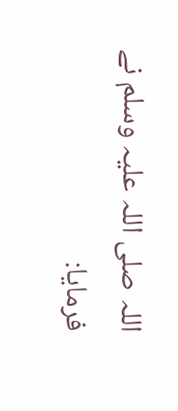اللہ صلی اللہ علیہ وسلم نے فرمایا: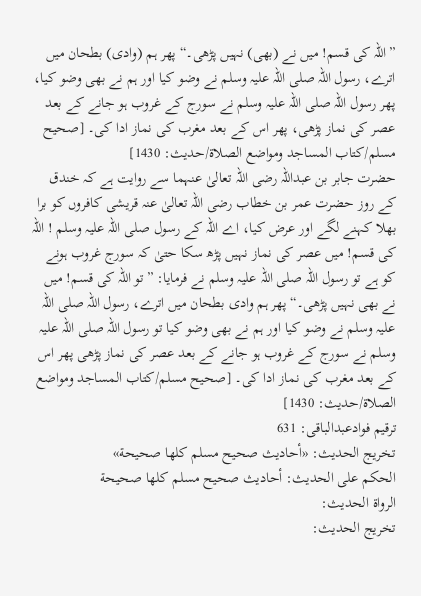”اللہ کی قسم! میں نے (بھی) نہیں پڑھی۔“ پھر ہم (وادی) بطحان میں اترے، رسول اللہ صلی اللہ علیہ وسلم نے وضو کیا اور ہم نے بھی وضو کیا، پھر رسول اللہ صلی اللہ علیہ وسلم نے سورج کے غروب ہو جانے کے بعد عصر کی نماز پڑھی، پھر اس کے بعد مغرب کی نماز ادا کی۔ [صحيح مسلم/كتاب المساجد ومواضع الصلاة/حدیث: 1430]
حضرت جابر بن عبداللہ رضی اللہ تعالیٰ عنہما سے روایت ہے کہ خندق کے روز حضرت عمر بن خطاب رضی اللہ تعالیٰ عنہ قریشی کافروں کو برا بھلا کہنے لگے اور عرض کیا، اے اللہ کے رسول صلی اللہ علیہ وسلم ! اللہ کی قسم! میں عصر کی نماز نہیں پڑھ سکا حتیٰ کہ سورج غروب ہونے کو ہے تو رسول اللہ صلی اللہ علیہ وسلم نے فرمایا: ”تو اللہ کی قسم! میں نے بھی نہیں پڑھی۔“ پھر ہم وادی بطحان میں اترے، رسول اللہ صلی اللہ علیہ وسلم نے وضو کیا اور ہم نے بھی وضو کیا تو رسول اللہ صلی اللہ علیہ وسلم نے سورج کے غروب ہو جانے کے بعد عصر کی نماز پڑھی پھر اس کے بعد مغرب کی نماز ادا کی۔ [صحيح مسلم/كتاب المساجد ومواضع الصلاة/حدیث: 1430]
ترقیم فوادعبدالباقی: 631
تخریج الحدیث: «أحاديث صحيح مسلم كلها صحيحة»
الحكم على الحديث: أحاديث صحيح مسلم كلها صحيحة
الرواة الحديث:
تخريج الحديث: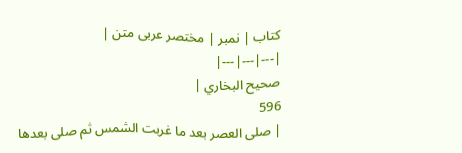کتاب | نمبر | مختصر عربی متن |
|---|---|---|
صحيح البخاري |
596
| صلى العصر بعد ما غربت الشمس ثم صلى بعدها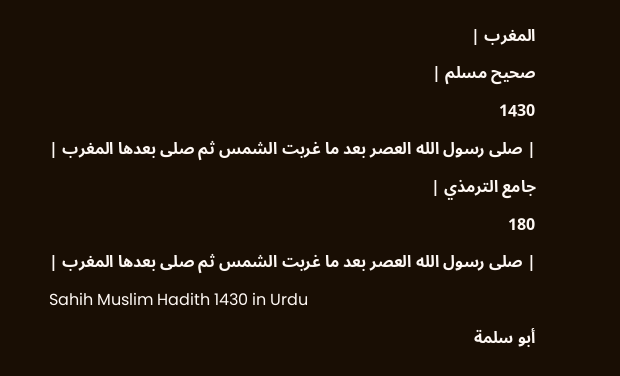المغرب |
صحيح مسلم |
1430
| صلى رسول الله العصر بعد ما غربت الشمس ثم صلى بعدها المغرب |
جامع الترمذي |
180
| صلى رسول الله العصر بعد ما غربت الشمس ثم صلى بعدها المغرب |
Sahih Muslim Hadith 1430 in Urdu
أبو سلمة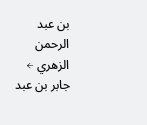بن عبد الرحمن الزهري ← جابر بن عبد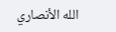الله الأنصاري